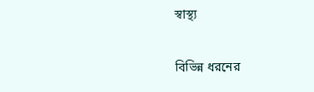স্বাস্থ্য

বিভিন্ন ধরনের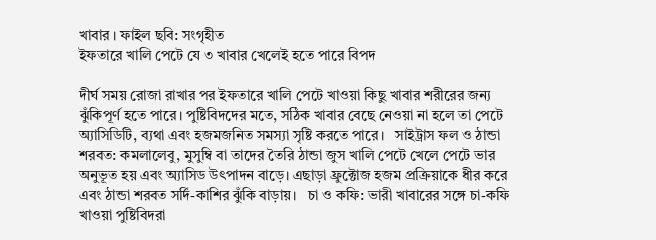খাবার । ফাইল ছবি: সংগৃহীত
ইফতারে খালি পেটে যে ৩ খাবার খেলেই হতে পারে বিপদ

দীর্ঘ সময় রোজা রাখার পর ইফতারে খালি পেটে খাওয়া কিছু খাবার শরীরের জন্য ঝুঁকিপূর্ণ হতে পারে। পুষ্টিবিদদের মতে, সঠিক খাবার বেছে নেওয়া না হলে তা পেটে অ্যাসিডিটি, ব্যথা এবং হজমজনিত সমস্যা সৃষ্টি করতে পারে।   সাইট্রাস ফল ও ঠান্ডা শরবত: কমলালেবু, মুসুম্বি বা তাদের তৈরি ঠান্ডা জুস খালি পেটে খেলে পেটে ভার অনুভূত হয় এবং অ্যাসিড উৎপাদন বাড়ে। এছাড়া ফ্রুক্টোজ হজম প্রক্রিয়াকে ধীর করে এবং ঠান্ডা শরবত সর্দি-কাশির ঝুঁকি বাড়ায়।   চা ও কফি: ভারী খাবারের সঙ্গে চা-কফি খাওয়া পুষ্টিবিদরা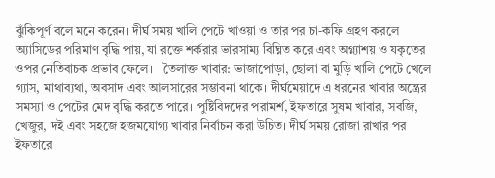ঝুঁকিপূর্ণ বলে মনে করেন। দীর্ঘ সময় খালি পেটে খাওয়া ও তার পর চা-কফি গ্রহণ করলে অ্যাসিডের পরিমাণ বৃদ্ধি পায়, যা রক্তে শর্করার ভারসাম্য বিঘ্নিত করে এবং অগ্ন্যাশয় ও যকৃতের ওপর নেতিবাচক প্রভাব ফেলে।   তৈলাক্ত খাবার: ভাজাপোড়া, ছোলা বা মুড়ি খালি পেটে খেলে গ্যাস, মাথাব্যথা, অবসাদ এবং আলসারের সম্ভাবনা থাকে। দীর্ঘমেয়াদে এ ধরনের খাবার অন্ত্রের সমস্যা ও পেটের মেদ বৃদ্ধি করতে পারে। পুষ্টিবিদদের পরামর্শ, ইফতারে সুষম খাবার, সবজি, খেজুর, দই এবং সহজে হজমযোগ্য খাবার নির্বাচন করা উচিত। দীর্ঘ সময় রোজা রাখার পর ইফতারে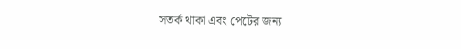সতর্ক থাকা এবং পেটের জন্য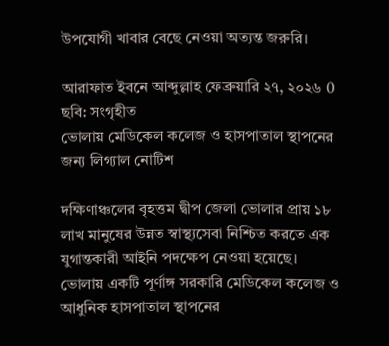উপযোগী খাবার বেছে নেওয়া অত্যন্ত জরুরি।

আরাফাত ইবনে আব্দুল্লাহ ফেব্রুয়ারি ২৭, ২০২৬ 0
ছবি: সংগৃহীত
ভোলায় মেডিকেল কলেজ ও হাসপাতাল স্থাপনের জন্য লিগ্যাল নোটিশ

দক্ষিণাঞ্চলের বৃহত্তম দ্বীপ জেলা ভোলার প্রায় ১৮ লাখ মানুষের উন্নত স্বাস্থ্যসেবা নিশ্চিত করতে এক যুগান্তকারী আইনি পদক্ষেপ নেওয়া হয়েছে। ভোলায় একটি পূর্ণাঙ্গ সরকারি মেডিকেল কলেজ ও আধুনিক হাসপাতাল স্থাপনের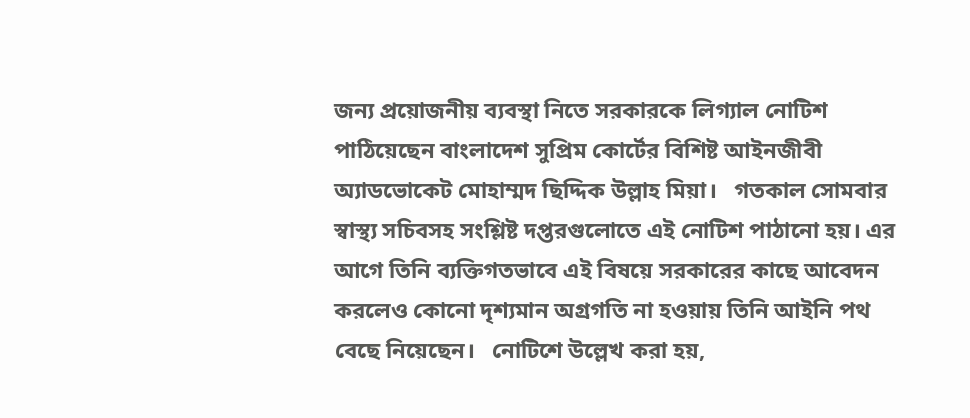জন্য প্রয়োজনীয় ব্যবস্থা নিতে সরকারকে লিগ্যাল নোটিশ পাঠিয়েছেন বাংলাদেশ সুপ্রিম কোর্টের বিশিষ্ট আইনজীবী অ্যাডভোকেট মোহাম্মদ ছিদ্দিক উল্লাহ মিয়া।   গতকাল সোমবার স্বাস্থ্য সচিবসহ সংশ্লিষ্ট দপ্তরগুলোতে এই নোটিশ পাঠানো হয়। এর আগে তিনি ব্যক্তিগতভাবে এই বিষয়ে সরকারের কাছে আবেদন করলেও কোনো দৃশ্যমান অগ্রগতি না হওয়ায় তিনি আইনি পথ বেছে নিয়েছেন।   নোটিশে উল্লেখ করা হয়,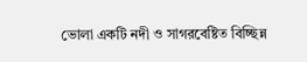ভোলা একটি নদী ও সাগরবেষ্টিত বিচ্ছিন্ন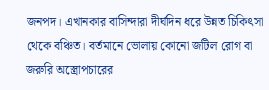জনপদ। এখানকার বাসিন্দারা দীর্ঘদিন ধরে উন্নত চিকিৎসা থেকে বঞ্চিত। বর্তমানে ভোলায় কোনো জটিল রোগ বা জরুরি অস্ত্রোপচারের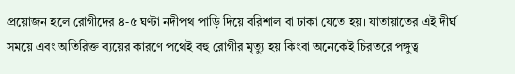প্রয়োজন হলে রোগীদের ৪-৫ ঘণ্টা নদীপথ পাড়ি দিয়ে বরিশাল বা ঢাকা যেতে হয়। যাতায়াতের এই দীর্ঘ সময়ে এবং অতিরিক্ত ব্যয়ের কারণে পথেই বহু রোগীর মৃত্যু হয় কিংবা অনেকেই চিরতরে পঙ্গুত্ব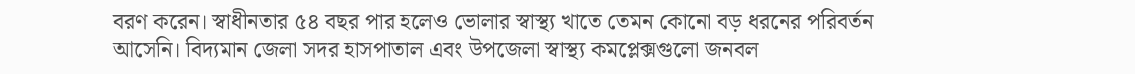বরণ করেন। স্বাধীনতার ৫৪ বছর পার হলেও ভোলার স্বাস্থ্য খাতে তেমন কোনো বড় ধরনের পরিবর্তন আসেনি। বিদ্যমান জেলা সদর হাসপাতাল এবং উপজেলা স্বাস্থ্য কমপ্লেক্সগুলো জনবল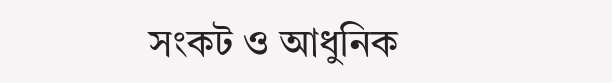সংকট ও আধুনিক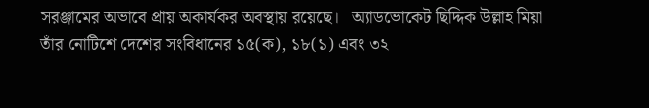সরঞ্জামের অভাবে প্রায় অকার্যকর অবস্থায় রয়েছে।   অ্যাডভোকেট ছিদ্দিক উল্লাহ মিয়া তাঁর নোটিশে দেশের সংবিধানের ১৫(ক), ১৮(১) এবং ৩২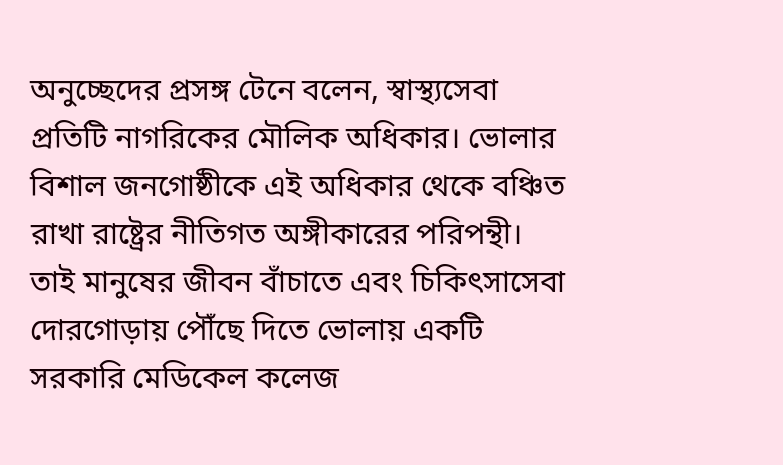অনুচ্ছেদের প্রসঙ্গ টেনে বলেন, স্বাস্থ্যসেবা প্রতিটি নাগরিকের মৌলিক অধিকার। ভোলার বিশাল জনগোষ্ঠীকে এই অধিকার থেকে বঞ্চিত রাখা রাষ্ট্রের নীতিগত অঙ্গীকারের পরিপন্থী। তাই মানুষের জীবন বাঁচাতে এবং চিকিৎসাসেবা দোরগোড়ায় পৌঁছে দিতে ভোলায় একটি সরকারি মেডিকেল কলেজ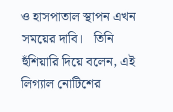ও হাসপাতাল স্থাপন এখন সময়ের দাবি।   তিনি হুঁশিয়ারি দিয়ে বলেন, এই লিগ্যাল নোটিশের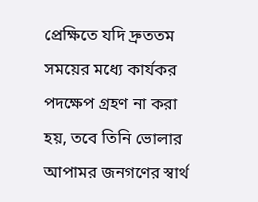প্রেক্ষিতে যদি দ্রুততম সময়ের মধ্যে কার্যকর পদক্ষেপ গ্রহণ না করা হয়, তবে তিনি ভোলার আপামর জনগণের স্বার্থ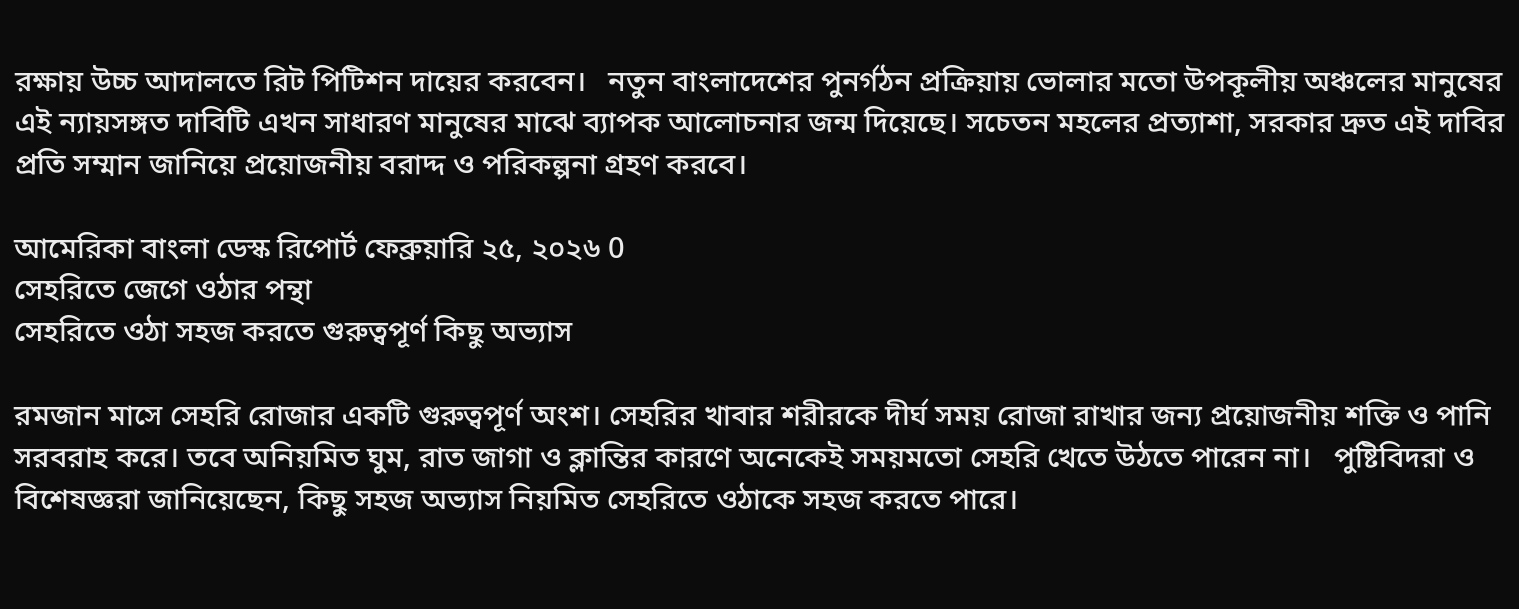রক্ষায় উচ্চ আদালতে রিট পিটিশন দায়ের করবেন।   নতুন বাংলাদেশের পুনর্গঠন প্রক্রিয়ায় ভোলার মতো উপকূলীয় অঞ্চলের মানুষের এই ন্যায়সঙ্গত দাবিটি এখন সাধারণ মানুষের মাঝে ব্যাপক আলোচনার জন্ম দিয়েছে। সচেতন মহলের প্রত্যাশা, সরকার দ্রুত এই দাবির প্রতি সম্মান জানিয়ে প্রয়োজনীয় বরাদ্দ ও পরিকল্পনা গ্রহণ করবে।

আমেরিকা বাংলা ডেস্ক রিপোর্ট ফেব্রুয়ারি ২৫, ২০২৬ 0
সেহরিতে জেগে ওঠার পন্থা
সেহরিতে ওঠা সহজ করতে গুরুত্বপূর্ণ কিছু অভ্যাস

রমজান মাসে সেহরি রোজার একটি গুরুত্বপূর্ণ অংশ। সেহরির খাবার শরীরকে দীর্ঘ সময় রোজা রাখার জন্য প্রয়োজনীয় শক্তি ও পানি সরবরাহ করে। তবে অনিয়মিত ঘুম, রাত জাগা ও ক্লান্তির কারণে অনেকেই সময়মতো সেহরি খেতে উঠতে পারেন না।   পুষ্টিবিদরা ও বিশেষজ্ঞরা জানিয়েছেন, কিছু সহজ অভ্যাস নিয়মিত সেহরিতে ওঠাকে সহজ করতে পারে।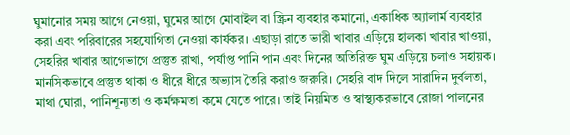ঘুমানোর সময় আগে নেওয়া, ঘুমের আগে মোবাইল বা স্ক্রিন ব্যবহার কমানো, একাধিক অ্যালার্ম ব্যবহার করা এবং পরিবারের সহযোগিতা নেওয়া কার্যকর। এছাড়া রাতে ভারী খাবার এড়িয়ে হালকা খাবার খাওয়া, সেহরির খাবার আগেভাগে প্রস্তুত রাখা, পর্যাপ্ত পানি পান এবং দিনের অতিরিক্ত ঘুম এড়িয়ে চলাও সহায়ক।   মানসিকভাবে প্রস্তুত থাকা ও ধীরে ধীরে অভ্যাস তৈরি করাও জরুরি। সেহরি বাদ দিলে সারাদিন দুর্বলতা, মাথা ঘোরা, পানিশূন্যতা ও কর্মক্ষমতা কমে যেতে পারে। তাই নিয়মিত ও স্বাস্থ্যকরভাবে রোজা পালনের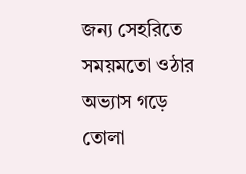জন্য সেহরিতে সময়মতো ওঠার অভ্যাস গড়ে তোলা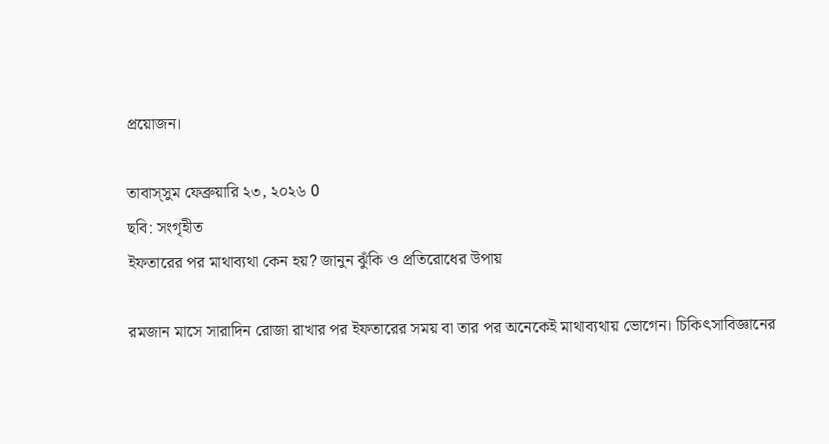প্রয়োজন।

তাবাস্সুম ফেব্রুয়ারি ২৩, ২০২৬ 0
ছবি: সংগৃহীত
ইফতারের পর মাথাব্যথা কেন হয়? জানুন ঝুঁকি ও প্রতিরোধের উপায়

রমজান মাসে সারাদিন রোজা রাখার পর ইফতারের সময় বা তার পর অনেকেই মাথাব্যথায় ভোগেন। চিকিৎসাবিজ্ঞানের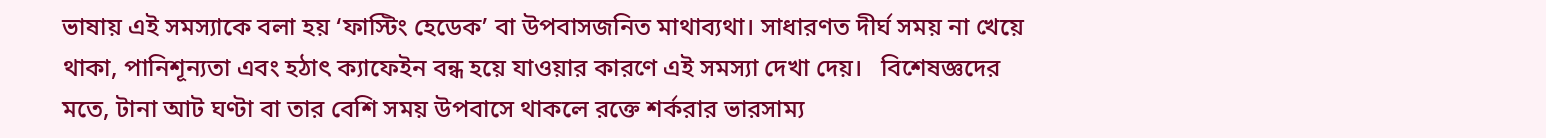ভাষায় এই সমস্যাকে বলা হয় ‘ফাস্টিং হেডেক’ বা উপবাসজনিত মাথাব্যথা। সাধারণত দীর্ঘ সময় না খেয়ে থাকা, পানিশূন্যতা এবং হঠাৎ ক্যাফেইন বন্ধ হয়ে যাওয়ার কারণে এই সমস্যা দেখা দেয়।   বিশেষজ্ঞদের মতে, টানা আট ঘণ্টা বা তার বেশি সময় উপবাসে থাকলে রক্তে শর্করার ভারসাম্য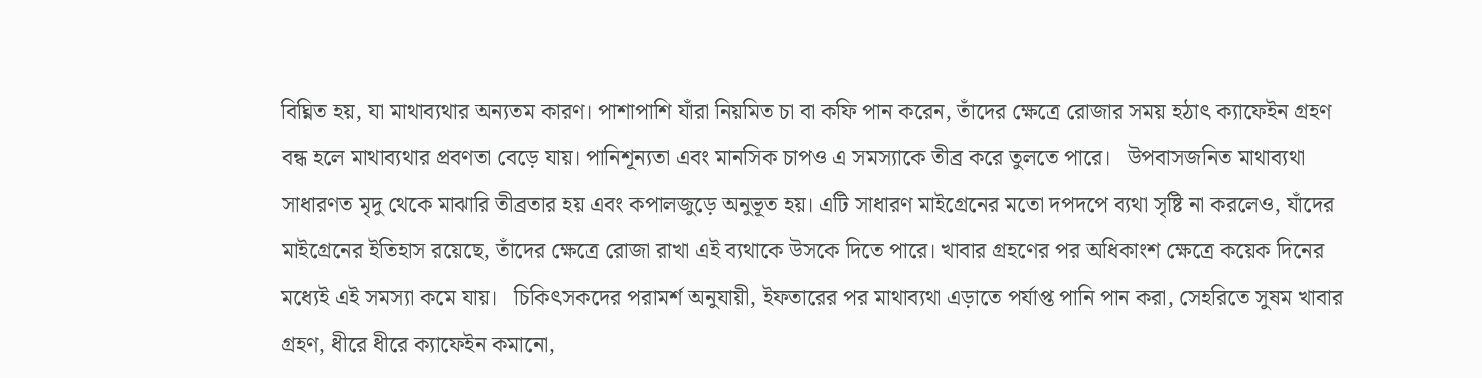বিঘ্নিত হয়, যা মাথাব্যথার অন্যতম কারণ। পাশাপাশি যাঁরা নিয়মিত চা বা কফি পান করেন, তাঁদের ক্ষেত্রে রোজার সময় হঠাৎ ক্যাফেইন গ্রহণ বন্ধ হলে মাথাব্যথার প্রবণতা বেড়ে যায়। পানিশূন্যতা এবং মানসিক চাপও এ সমস্যাকে তীব্র করে তুলতে পারে।   উপবাসজনিত মাথাব্যথা সাধারণত মৃদু থেকে মাঝারি তীব্রতার হয় এবং কপালজুড়ে অনুভূত হয়। এটি সাধারণ মাইগ্রেনের মতো দপদপে ব্যথা সৃষ্টি না করলেও, যাঁদের মাইগ্রেনের ইতিহাস রয়েছে, তাঁদের ক্ষেত্রে রোজা রাখা এই ব্যথাকে উসকে দিতে পারে। খাবার গ্রহণের পর অধিকাংশ ক্ষেত্রে কয়েক দিনের মধ্যেই এই সমস্যা কমে যায়।   চিকিৎসকদের পরামর্শ অনুযায়ী, ইফতারের পর মাথাব্যথা এড়াতে পর্যাপ্ত পানি পান করা, সেহরিতে সুষম খাবার গ্রহণ, ধীরে ধীরে ক্যাফেইন কমানো,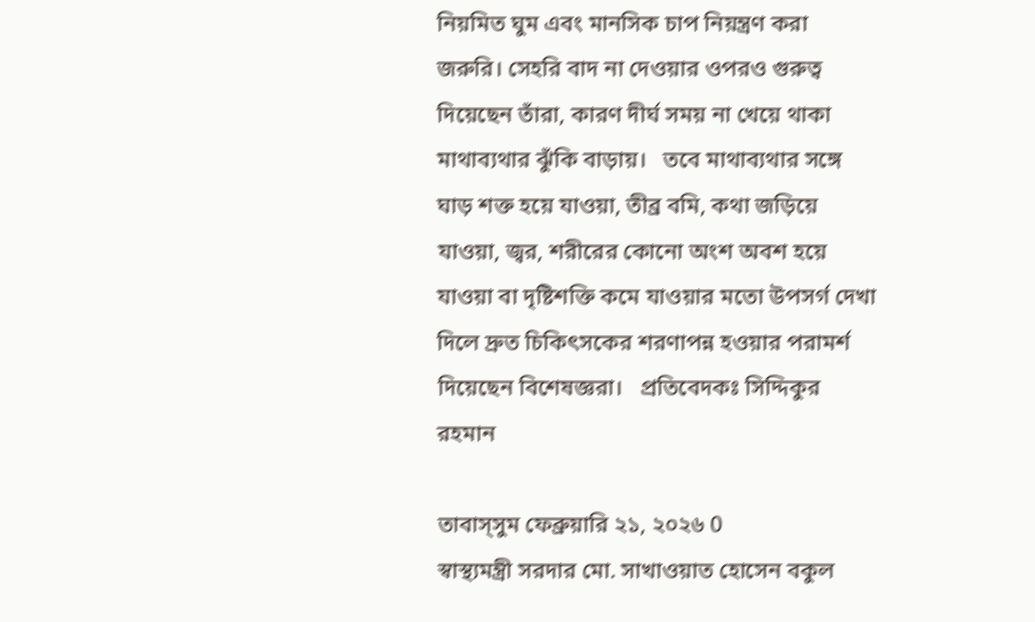নিয়মিত ঘুম এবং মানসিক চাপ নিয়ন্ত্রণ করা জরুরি। সেহরি বাদ না দেওয়ার ওপরও গুরুত্ব দিয়েছেন তাঁরা, কারণ দীর্ঘ সময় না খেয়ে থাকা মাথাব্যথার ঝুঁকি বাড়ায়।   তবে মাথাব্যথার সঙ্গে ঘাড় শক্ত হয়ে যাওয়া, তীব্র বমি, কথা জড়িয়ে যাওয়া, জ্বর, শরীরের কোনো অংশ অবশ হয়ে যাওয়া বা দৃষ্টিশক্তি কমে যাওয়ার মতো উপসর্গ দেখা দিলে দ্রুত চিকিৎসকের শরণাপন্ন হওয়ার পরামর্শ দিয়েছেন বিশেষজ্ঞরা।   প্রতিবেদকঃ সিদ্দিকুর রহমান

তাবাস্সুম ফেব্রুয়ারি ২১, ২০২৬ 0
স্বাস্থ্যমন্ত্রী সরদার মো. সাখাওয়াত হোসেন বকুল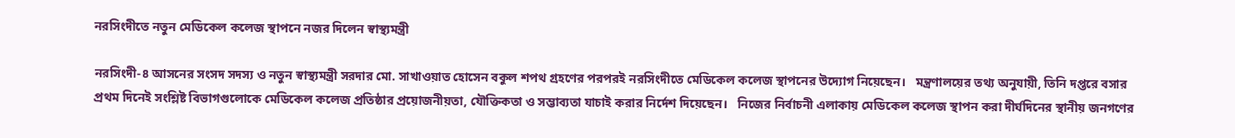নরসিংদীতে নতুন মেডিকেল কলেজ স্থাপনে নজর দিলেন স্বাস্থ্যমন্ত্রী

নরসিংদী-৪ আসনের সংসদ সদস্য ও নতুন স্বাস্থ্যমন্ত্রী সরদার মো. সাখাওয়াত হোসেন বকুল শপথ গ্রহণের পরপরই নরসিংদীতে মেডিকেল কলেজ স্থাপনের উদ্যোগ নিয়েছেন।   মন্ত্রণালয়ের তথ্য অনুযায়ী, তিনি দপ্তরে বসার প্রথম দিনেই সংশ্লিষ্ট বিভাগগুলোকে মেডিকেল কলেজ প্রতিষ্ঠার প্রয়োজনীয়তা, যৌক্তিকতা ও সম্ভাব্যতা যাচাই করার নির্দেশ দিয়েছেন।   নিজের নির্বাচনী এলাকায় মেডিকেল কলেজ স্থাপন করা দীর্ঘদিনের স্থানীয় জনগণের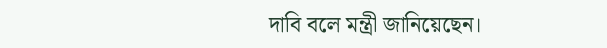দাবি বলে মন্ত্রী জানিয়েছেন।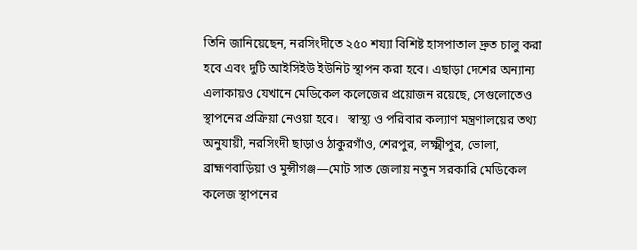তিনি জানিয়েছেন, নরসিংদীতে ২৫০ শয্যা বিশিষ্ট হাসপাতাল দ্রুত চালু করা হবে এবং দুটি আইসিইউ ইউনিট স্থাপন করা হবে। এছাড়া দেশের অন্যান্য এলাকায়ও যেখানে মেডিকেল কলেজের প্রয়োজন রয়েছে, সেগুলোতেও স্থাপনের প্রক্রিয়া নেওয়া হবে।   স্বাস্থ্য ও পরিবার কল্যাণ মন্ত্রণালয়ের তথ্য অনুযায়ী, নরসিংদী ছাড়াও ঠাকুরগাঁও, শেরপুর, লক্ষ্মীপুর, ভোলা, ব্রাহ্মণবাড়িয়া ও মুন্সীগঞ্জ—মোট সাত জেলায় নতুন সরকারি মেডিকেল কলেজ স্থাপনের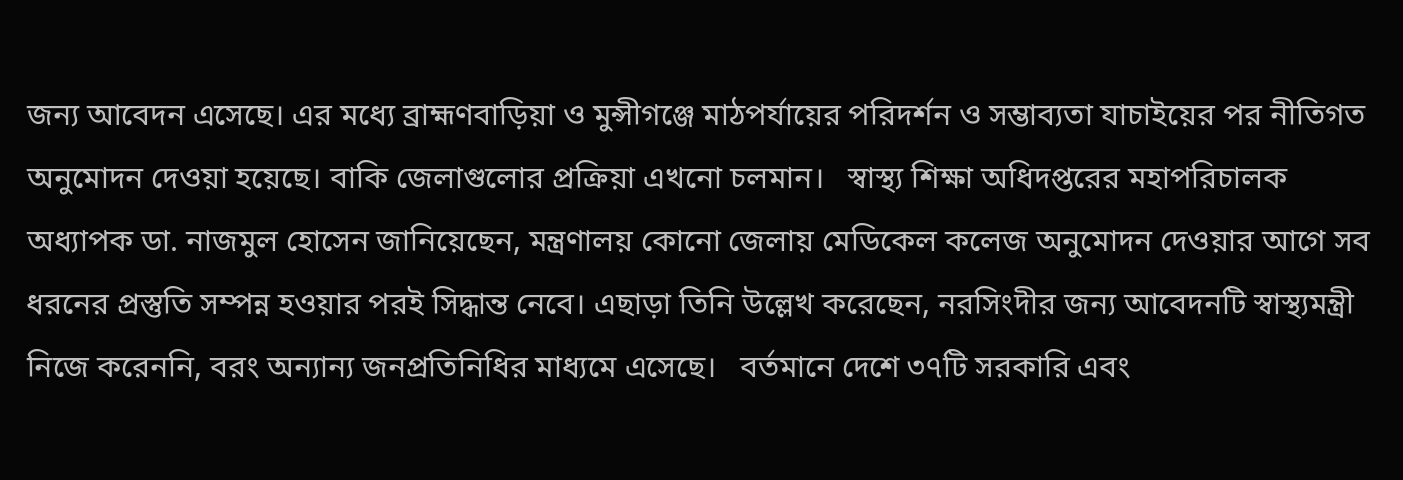জন্য আবেদন এসেছে। এর মধ্যে ব্রাহ্মণবাড়িয়া ও মুন্সীগঞ্জে মাঠপর্যায়ের পরিদর্শন ও সম্ভাব্যতা যাচাইয়ের পর নীতিগত অনুমোদন দেওয়া হয়েছে। বাকি জেলাগুলোর প্রক্রিয়া এখনো চলমান।   স্বাস্থ্য শিক্ষা অধিদপ্তরের মহাপরিচালক অধ্যাপক ডা. নাজমুল হোসেন জানিয়েছেন, মন্ত্রণালয় কোনো জেলায় মেডিকেল কলেজ অনুমোদন দেওয়ার আগে সব ধরনের প্রস্তুতি সম্পন্ন হওয়ার পরই সিদ্ধান্ত নেবে। এছাড়া তিনি উল্লেখ করেছেন, নরসিংদীর জন্য আবেদনটি স্বাস্থ্যমন্ত্রী নিজে করেননি, বরং অন্যান্য জনপ্রতিনিধির মাধ্যমে এসেছে।   বর্তমানে দেশে ৩৭টি সরকারি এবং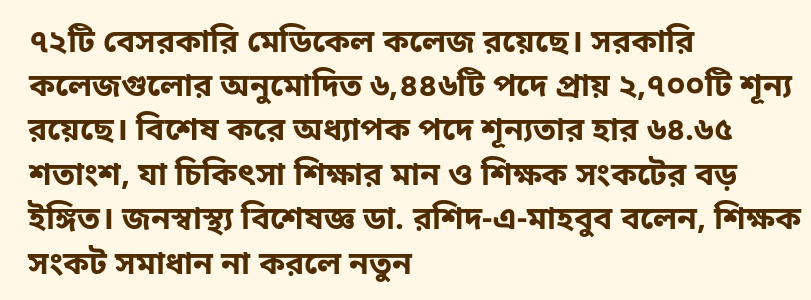৭২টি বেসরকারি মেডিকেল কলেজ রয়েছে। সরকারি কলেজগুলোর অনুমোদিত ৬,৪৪৬টি পদে প্রায় ২,৭০০টি শূন্য রয়েছে। বিশেষ করে অধ্যাপক পদে শূন্যতার হার ৬৪.৬৫ শতাংশ, যা চিকিৎসা শিক্ষার মান ও শিক্ষক সংকটের বড় ইঙ্গিত। জনস্বাস্থ্য বিশেষজ্ঞ ডা. রশিদ-এ-মাহবুব বলেন, শিক্ষক সংকট সমাধান না করলে নতুন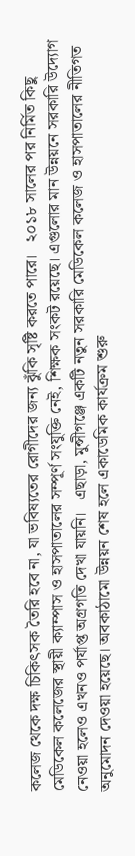কলেজ থেকে দক্ষ চিকিৎসক তৈরি হবে না, যা ভবিষ্যতের রোগীদের জন্য ঝুঁকি সৃষ্টি করতে পারে।   ২০১৮ সালের পর নির্মিত কিছু মেডিকেল কলেজের স্থায়ী ক্যাম্পাস ও হাসপাতালের সম্পূর্ণ সংযুক্তি নেই, শিক্ষক সংকট রয়েছে। এগুলোর মান উন্নয়নে সরকারি উদ্যোগ নেওয়া হলেও এখনও পর্যাপ্ত অগ্রগতি দেখা যায়নি।   এছাড়া, মুন্সীগঞ্জে একটি নতুন সরকারি মেডিকেল কলেজ ও হাসপাতালের নীতিগত অনুমোদন দেওয়া হয়েছে। অবকাঠামো উন্নয়ন শেষ হলে একাডেমিক কার্যক্রম শুরু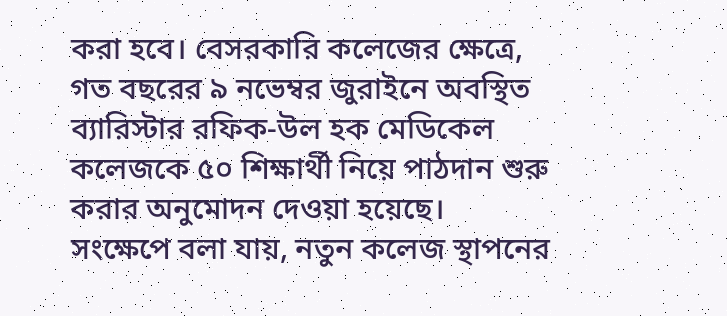করা হবে। বেসরকারি কলেজের ক্ষেত্রে, গত বছরের ৯ নভেম্বর জুরাইনে অবস্থিত ব্যারিস্টার রফিক-উল হক মেডিকেল কলেজকে ৫০ শিক্ষার্থী নিয়ে পাঠদান শুরু করার অনুমোদন দেওয়া হয়েছে।   সংক্ষেপে বলা যায়, নতুন কলেজ স্থাপনের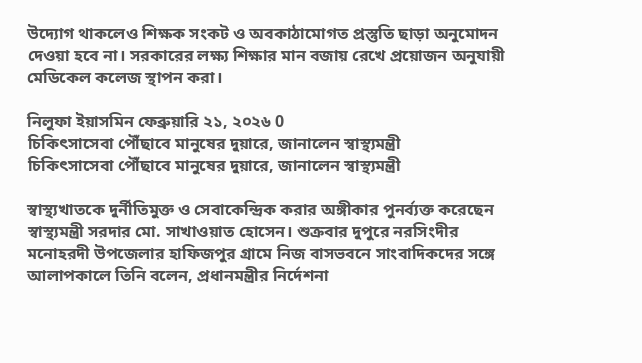উদ্যোগ থাকলেও শিক্ষক সংকট ও অবকাঠামোগত প্রস্তুতি ছাড়া অনুমোদন দেওয়া হবে না। সরকারের লক্ষ্য শিক্ষার মান বজায় রেখে প্রয়োজন অনুযায়ী মেডিকেল কলেজ স্থাপন করা।

নিলুফা ইয়াসমিন ফেব্রুয়ারি ২১, ২০২৬ 0
চিকিৎসাসেবা পৌঁছাবে মানুষের দুয়ারে, জানালেন স্বাস্থ্যমন্ত্রী
চিকিৎসাসেবা পৌঁছাবে মানুষের দুয়ারে, জানালেন স্বাস্থ্যমন্ত্রী

স্বাস্থ্যখাতকে দুর্নীতিমুক্ত ও সেবাকেন্দ্রিক করার অঙ্গীকার পুনর্ব্যক্ত করেছেন স্বাস্থ্যমন্ত্রী সরদার মো. সাখাওয়াত হোসেন। শুক্রবার দুপুরে নরসিংদীর মনোহরদী উপজেলার হাফিজপুর গ্রামে নিজ বাসভবনে সাংবাদিকদের সঙ্গে আলাপকালে তিনি বলেন, প্রধানমন্ত্রীর নির্দেশনা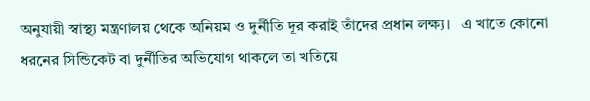অনুযায়ী স্বাস্থ্য মন্ত্রণালয় থেকে অনিয়ম ও দুর্নীতি দূর করাই তাঁদের প্রধান লক্ষ্য।   এ খাতে কোনো ধরনের সিন্ডিকেট বা দুর্নীতির অভিযোগ থাকলে তা খতিয়ে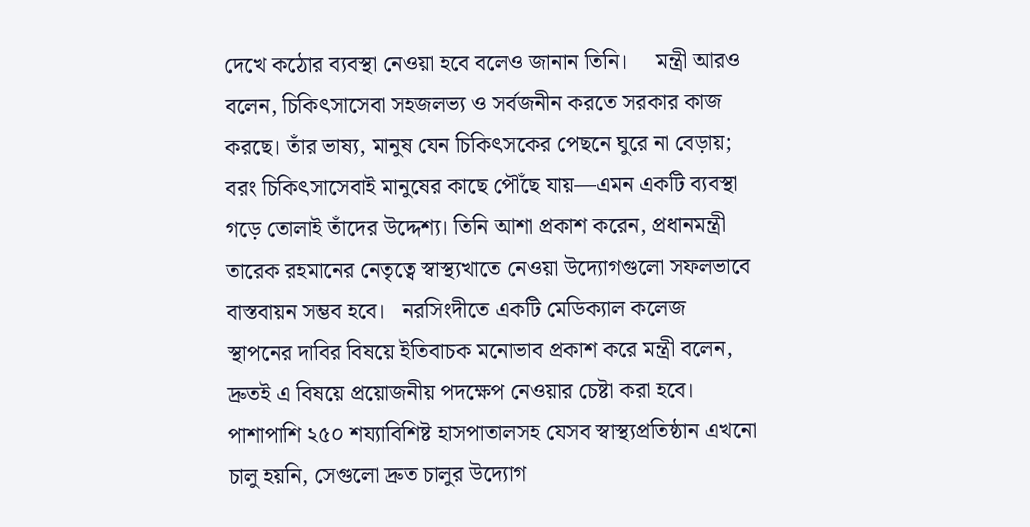দেখে কঠোর ব্যবস্থা নেওয়া হবে বলেও জানান তিনি।     মন্ত্রী আরও বলেন, চিকিৎসাসেবা সহজলভ্য ও সর্বজনীন করতে সরকার কাজ করছে। তাঁর ভাষ্য, মানুষ যেন চিকিৎসকের পেছনে ঘুরে না বেড়ায়; বরং চিকিৎসাসেবাই মানুষের কাছে পৌঁছে যায়—এমন একটি ব্যবস্থা গড়ে তোলাই তাঁদের উদ্দেশ্য। তিনি আশা প্রকাশ করেন, প্রধানমন্ত্রী তারেক রহমানের নেতৃত্বে স্বাস্থ্যখাতে নেওয়া উদ্যোগগুলো সফলভাবে বাস্তবায়ন সম্ভব হবে।   নরসিংদীতে একটি মেডিক্যাল কলেজ স্থাপনের দাবির বিষয়ে ইতিবাচক মনোভাব প্রকাশ করে মন্ত্রী বলেন, দ্রুতই এ বিষয়ে প্রয়োজনীয় পদক্ষেপ নেওয়ার চেষ্টা করা হবে। পাশাপাশি ২৫০ শয্যাবিশিষ্ট হাসপাতালসহ যেসব স্বাস্থ্যপ্রতিষ্ঠান এখনো চালু হয়নি, সেগুলো দ্রুত চালুর উদ্যোগ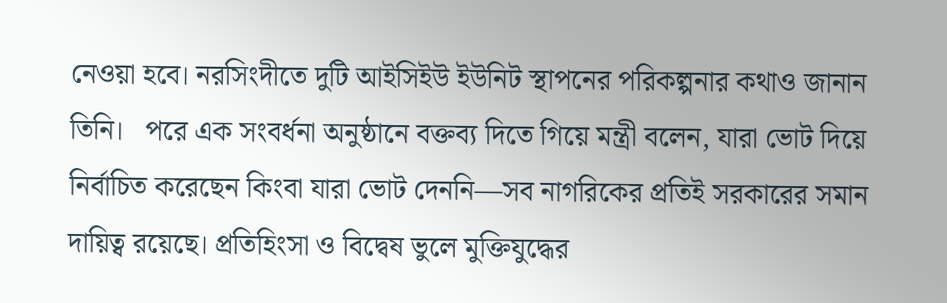নেওয়া হবে। নরসিংদীতে দুটি আইসিইউ ইউনিট স্থাপনের পরিকল্পনার কথাও জানান তিনি।   পরে এক সংবর্ধনা অনুষ্ঠানে বক্তব্য দিতে গিয়ে মন্ত্রী বলেন, যারা ভোট দিয়ে নির্বাচিত করেছেন কিংবা যারা ভোট দেননি—সব নাগরিকের প্রতিই সরকারের সমান দায়িত্ব রয়েছে। প্রতিহিংসা ও বিদ্বেষ ভুলে মুক্তিযুদ্ধের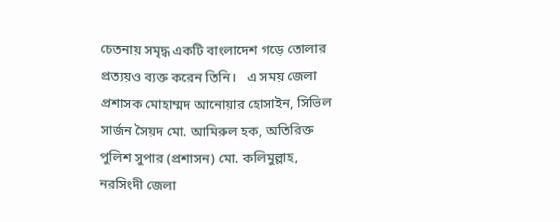চেতনায় সমৃদ্ধ একটি বাংলাদেশ গড়ে তোলার প্রত্যয়ও ব্যক্ত করেন তিনি।   এ সময় জেলা প্রশাসক মোহাম্মদ আনোয়ার হোসাইন, সিভিল সার্জন সৈয়দ মো. আমিরুল হক, অতিরিক্ত পুলিশ সুপার (প্রশাসন) মো. কলিমুল্লাহ, নরসিংদী জেলা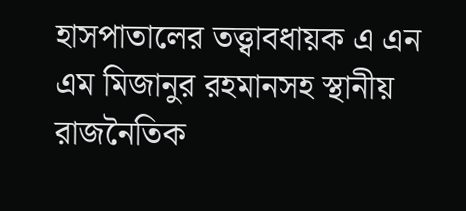হাসপাতালের তত্ত্বাবধায়ক এ এন এম মিজানুর রহমানসহ স্থানীয় রাজনৈতিক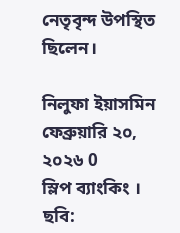নেতৃবৃন্দ উপস্থিত ছিলেন।

নিলুফা ইয়াসমিন ফেব্রুয়ারি ২০, ২০২৬ 0
স্লিপ ব্যাংকিং ।  ছবি: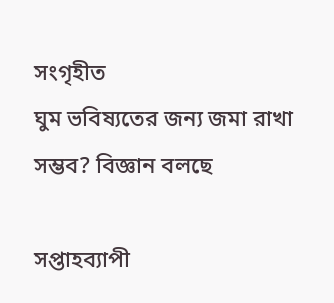সংগৃহীত
ঘুম ভবিষ্যতের জন্য জমা রাখা সম্ভব? বিজ্ঞান বলছে

সপ্তাহব্যাপী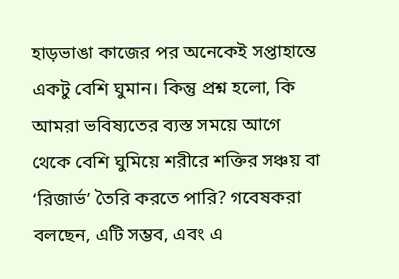হাড়ভাঙা কাজের পর অনেকেই সপ্তাহান্তে একটু বেশি ঘুমান। কিন্তু প্রশ্ন হলো, কি আমরা ভবিষ্যতের ব্যস্ত সময়ে আগে থেকে বেশি ঘুমিয়ে শরীরে শক্তির সঞ্চয় বা ‘রিজার্ভ’ তৈরি করতে পারি? গবেষকরা বলছেন, এটি সম্ভব, এবং এ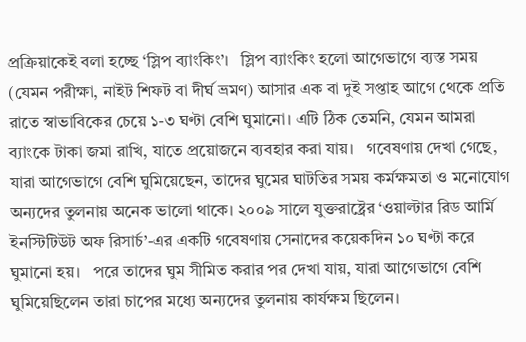প্রক্রিয়াকেই বলা হচ্ছে ‘স্লিপ ব্যাংকিং’।   স্লিপ ব্যাংকিং হলো আগেভাগে ব্যস্ত সময় (যেমন পরীক্ষা, নাইট শিফট বা দীর্ঘ ভ্রমণ) আসার এক বা দুই সপ্তাহ আগে থেকে প্রতি রাতে স্বাভাবিকের চেয়ে ১-৩ ঘণ্টা বেশি ঘুমানো। এটি ঠিক তেমনি, যেমন আমরা ব্যাংকে টাকা জমা রাখি, যাতে প্রয়োজনে ব্যবহার করা যায়।   গবেষণায় দেখা গেছে, যারা আগেভাগে বেশি ঘুমিয়েছেন, তাদের ঘুমের ঘাটতির সময় কর্মক্ষমতা ও মনোযোগ অন্যদের তুলনায় অনেক ভালো থাকে। ২০০৯ সালে যুক্তরাষ্ট্রের ‘ওয়াল্টার রিড আর্মি ইনস্টিটিউট অফ রিসার্চ’-এর একটি গবেষণায় সেনাদের কয়েকদিন ১০ ঘণ্টা করে ঘুমানো হয়।   পরে তাদের ঘুম সীমিত করার পর দেখা যায়, যারা আগেভাগে বেশি ঘুমিয়েছিলেন তারা চাপের মধ্যে অন্যদের তুলনায় কার্যক্ষম ছিলেন।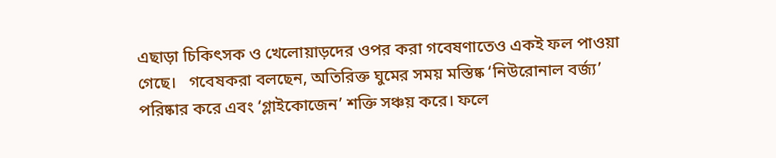এছাড়া চিকিৎসক ও খেলোয়াড়দের ওপর করা গবেষণাতেও একই ফল পাওয়া গেছে।   গবেষকরা বলছেন, অতিরিক্ত ঘুমের সময় মস্তিষ্ক ‘নিউরোনাল বর্জ্য’ পরিষ্কার করে এবং ‘গ্লাইকোজেন’ শক্তি সঞ্চয় করে। ফলে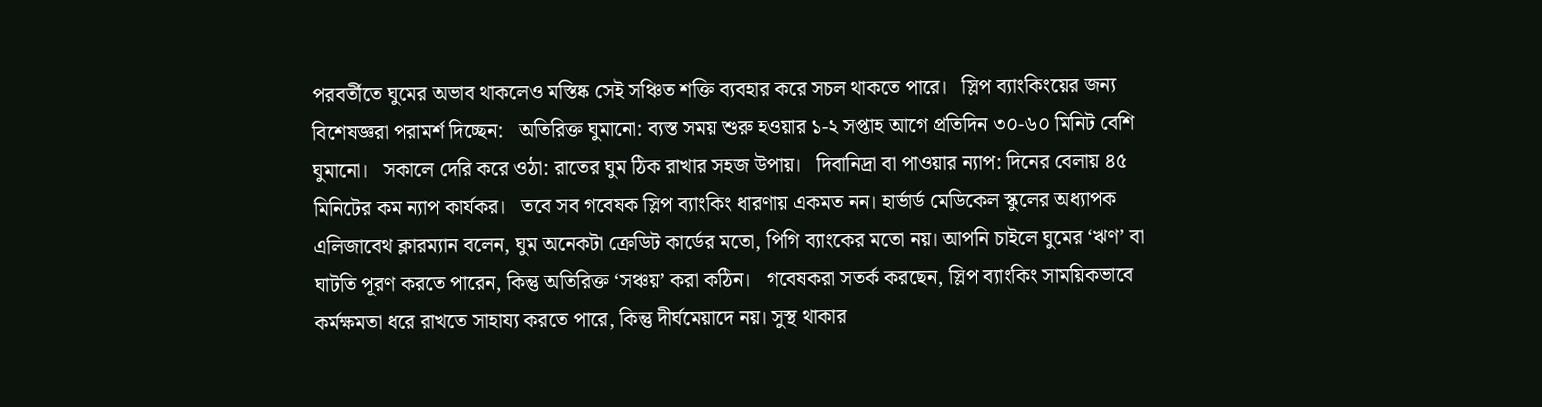পরবর্তীতে ঘুমের অভাব থাকলেও মস্তিষ্ক সেই সঞ্চিত শক্তি ব্যবহার করে সচল থাকতে পারে।   স্লিপ ব্যাংকিংয়ের জন্য বিশেষজ্ঞরা পরামর্শ দিচ্ছেন:   অতিরিক্ত ঘুমানো: ব্যস্ত সময় শুরু হওয়ার ১-২ সপ্তাহ আগে প্রতিদিন ৩০-৬০ মিনিট বেশি ঘুমানো।   সকালে দেরি করে ওঠা: রাতের ঘুম ঠিক রাখার সহজ উপায়।   দিবানিদ্রা বা পাওয়ার ন্যাপ: দিনের বেলায় ৪৫ মিনিটের কম ন্যাপ কার্যকর।   তবে সব গবেষক স্লিপ ব্যাংকিং ধারণায় একমত নন। হার্ভার্ড মেডিকেল স্কুলের অধ্যাপক এলিজাবেথ ক্লারম্যান বলেন, ঘুম অনেকটা ক্রেডিট কার্ডের মতো, পিগি ব্যাংকের মতো নয়। আপনি চাইলে ঘুমের ‘ঋণ’ বা ঘাটতি পূরণ করতে পারেন, কিন্তু অতিরিক্ত ‘সঞ্চয়’ করা কঠিন।   গবেষকরা সতর্ক করছেন, স্লিপ ব্যাংকিং সাময়িকভাবে কর্মক্ষমতা ধরে রাখতে সাহায্য করতে পারে, কিন্তু দীর্ঘমেয়াদে নয়। সুস্থ থাকার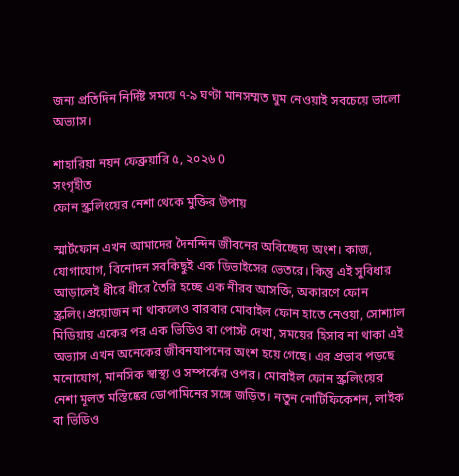জন্য প্রতিদিন নির্দিষ্ট সময়ে ৭-৯ ঘণ্টা মানসম্মত ঘুম নেওয়াই সবচেয়ে ভালো অভ্যাস।

শাহারিয়া নয়ন ফেব্রুয়ারি ৫, ২০২৬ 0
সংগৃহীত
ফোন স্ক্রলিংয়ের নেশা থেকে মুক্তির উপায়

স্মার্টফোন এখন আমাদের দৈনন্দিন জীবনের অবিচ্ছেদ্য অংশ। কাজ, যোগাযোগ, বিনোদন সবকিছুই এক ডিভাইসের ভেতরে। কিন্তু এই সুবিধার আড়ালেই ধীরে ধীরে তৈরি হচ্ছে এক নীরব আসক্তি, অকারণে ফোন স্ক্রলিং।প্রয়োজন না থাকলেও বারবার মোবাইল ফোন হাতে নেওয়া, সোশ্যাল মিডিয়ায় একের পর এক ভিডিও বা পোস্ট দেখা, সময়ের হিসাব না থাকা এই অভ্যাস এখন অনেকের জীবনযাপনের অংশ হয়ে গেছে। এর প্রভাব পড়ছে মনোযোগ, মানসিক স্বাস্থ্য ও সম্পর্কের ওপর। মোবাইল ফোন স্ক্রলিংয়ের নেশা মূলত মস্তিষ্কের ডোপামিনের সঙ্গে জড়িত। নতুন নোটিফিকেশন, লাইক বা ভিডিও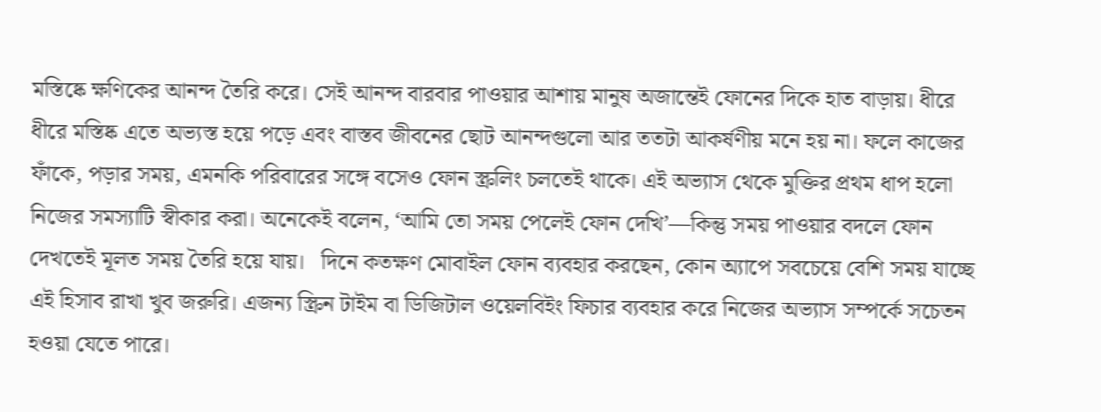মস্তিষ্কে ক্ষণিকের আনন্দ তৈরি করে। সেই আনন্দ বারবার পাওয়ার আশায় মানুষ অজান্তেই ফোনের দিকে হাত বাড়ায়। ধীরে ধীরে মস্তিষ্ক এতে অভ্যস্ত হয়ে পড়ে এবং বাস্তব জীবনের ছোট আনন্দগুলো আর ততটা আকর্ষণীয় মনে হয় না। ফলে কাজের ফাঁকে, পড়ার সময়, এমনকি পরিবারের সঙ্গে বসেও ফোন স্ক্রলিং চলতেই থাকে। এই অভ্যাস থেকে মুক্তির প্রথম ধাপ হলো নিজের সমস্যাটি স্বীকার করা। অনেকেই বলেন, ‘আমি তো সময় পেলেই ফোন দেখি’—কিন্তু সময় পাওয়ার বদলে ফোন দেখতেই মূলত সময় তৈরি হয়ে যায়।   দিনে কতক্ষণ মোবাইল ফোন ব্যবহার করছেন, কোন অ্যাপে সবচেয়ে বেশি সময় যাচ্ছে এই হিসাব রাখা খুব জরুরি। এজন্য স্ক্রিন টাইম বা ডিজিটাল ওয়েলবিইং ফিচার ব্যবহার করে নিজের অভ্যাস সম্পর্কে সচেতন হওয়া যেতে পারে।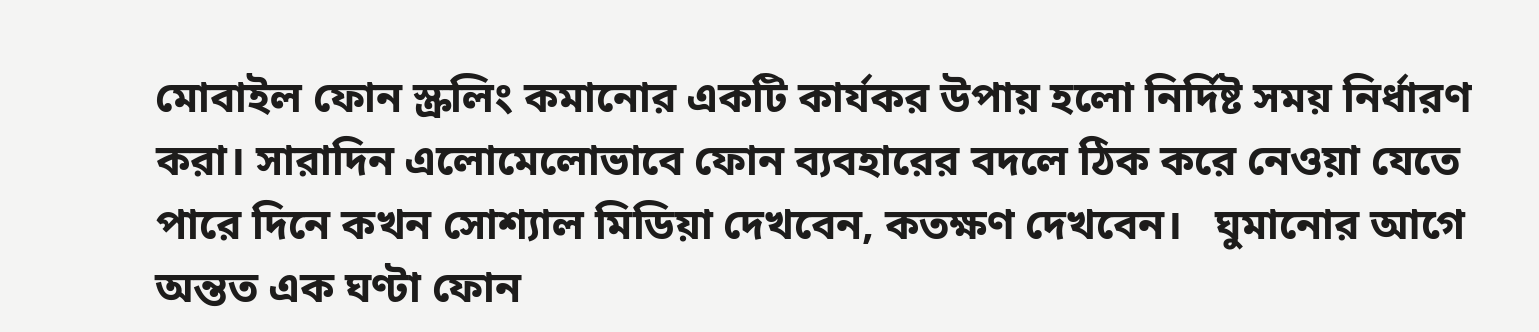মোবাইল ফোন স্ক্রলিং কমানোর একটি কার্যকর উপায় হলো নির্দিষ্ট সময় নির্ধারণ করা। সারাদিন এলোমেলোভাবে ফোন ব্যবহারের বদলে ঠিক করে নেওয়া যেতে পারে দিনে কখন সোশ্যাল মিডিয়া দেখবেন, কতক্ষণ দেখবেন।   ঘুমানোর আগে অন্তত এক ঘণ্টা ফোন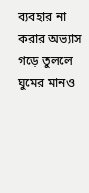ব্যবহার না করার অভ্যাস গড়ে তুললে ঘুমের মানও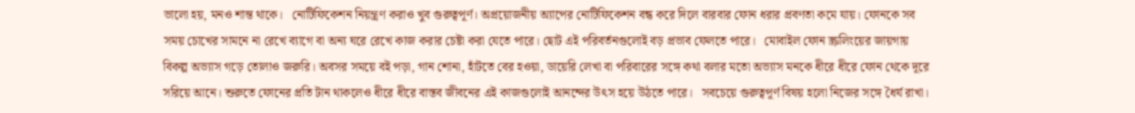ভালো হয়, মনও শান্ত থাকে।   নোটিফিকেশন নিয়ন্ত্রণ করাও খুব গুরুত্বপূর্ণ। অপ্রয়োজনীয় অ্যাপের নোটিফিকেশন বন্ধ করে দিলে বারবার ফোন ধরার প্রবণতা কমে যায়। ফোনকে সব সময় চোখের সামনে না রেখে ব্যাগে বা অন্য ঘরে রেখে কাজ করার চেষ্টা করা যেতে পারে। ছোট এই পরিবর্তনগুলোই বড় প্রভাব ফেলতে পারে।   মোবাইল ফোন স্ক্রলিংয়ের জায়গায় বিকল্প অভ্যাস গড়ে তোলাও জরুরি। অবসর সময়ে বই পড়া, গান শোনা, হাঁটতে বের হওয়া, ডায়েরি লেখা বা পরিবারের সঙ্গে কথা বলার মতো অভ্যাস মনকে ধীরে ধীরে ফোন থেকে দূরে সরিয়ে আনে। শুরুতে ফোনের প্রতি টান থাকলেও ধীরে ধীরে বাস্তব জীবনের এই কাজগুলোই আনন্দের উৎস হয়ে উঠতে পারে।   সবচেয়ে গুরুত্বপূর্ণ বিষয় হলো নিজের সঙ্গে ধৈর্য রাখা।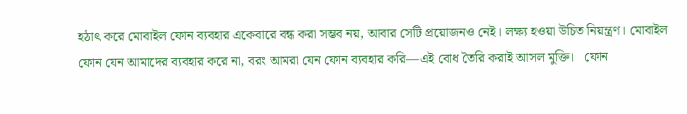হঠাৎ করে মোবাইল ফোন ব্যবহার একেবারে বন্ধ করা সম্ভব নয়, আবার সেটি প্রয়োজনও নেই। লক্ষ্য হওয়া উচিত নিয়ন্ত্রণ। মোবাইল ফোন যেন আমাদের ব্যবহার করে না, বরং আমরা যেন ফোন ব্যবহার করি—এই বোধ তৈরি করাই আসল মুক্তি।   ফোন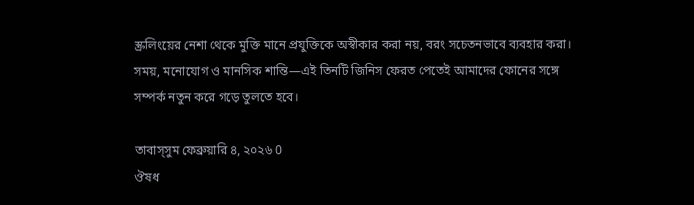স্ক্রলিংয়ের নেশা থেকে মুক্তি মানে প্রযুক্তিকে অস্বীকার করা নয়, বরং সচেতনভাবে ব্যবহার করা। সময়, মনোযোগ ও মানসিক শান্তি—এই তিনটি জিনিস ফেরত পেতেই আমাদের ফোনের সঙ্গে সম্পর্ক নতুন করে গড়ে তুলতে হবে।

তাবাস্সুম ফেব্রুয়ারি ৪, ২০২৬ 0
ঔষধ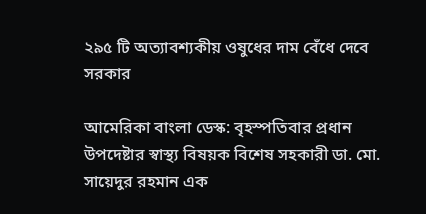২৯৫ টি অত্যাবশ্যকীয় ওষুধের দাম বেঁধে দেবে সরকার

আমেরিকা বাংলা ডেস্ক: বৃহস্পতিবার প্রধান উপদেষ্টার স্বাস্থ্য বিষয়ক বিশেষ সহকারী ডা. মো. সায়েদুর রহমান এক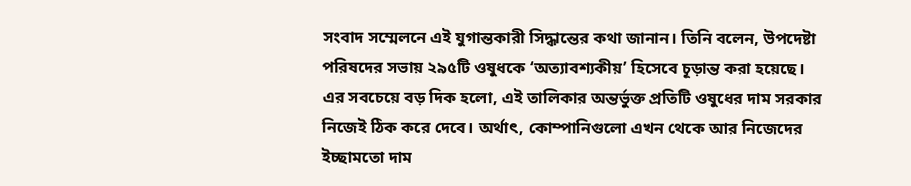সংবাদ সম্মেলনে এই যুগান্তকারী সিদ্ধান্তের কথা জানান। তিনি বলেন, উপদেষ্টা পরিষদের সভায় ২৯৫টি ওষুধকে ‘অত্যাবশ্যকীয়’ হিসেবে চূড়ান্ত করা হয়েছে। এর সবচেয়ে বড় দিক হলো, এই তালিকার অন্তর্ভুক্ত প্রতিটি ওষুধের দাম সরকার নিজেই ঠিক করে দেবে। অর্থাৎ, কোম্পানিগুলো এখন থেকে আর নিজেদের ইচ্ছামতো দাম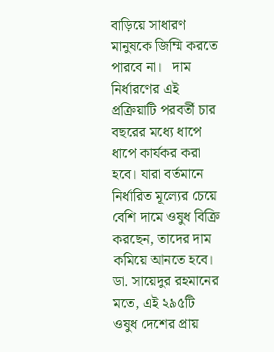বাড়িয়ে সাধারণ মানুষকে জিম্মি করতে পারবে না।   দাম নির্ধারণের এই প্রক্রিয়াটি পরবর্তী চার বছরের মধ্যে ধাপে ধাপে কার্যকর করা হবে। যারা বর্তমানে নির্ধারিত মূল্যের চেয়ে বেশি দামে ওষুধ বিক্রি করছেন, তাদের দাম কমিয়ে আনতে হবে। ডা. সায়েদুর রহমানের মতে, এই ২৯৫টি ওষুধ দেশের প্রায়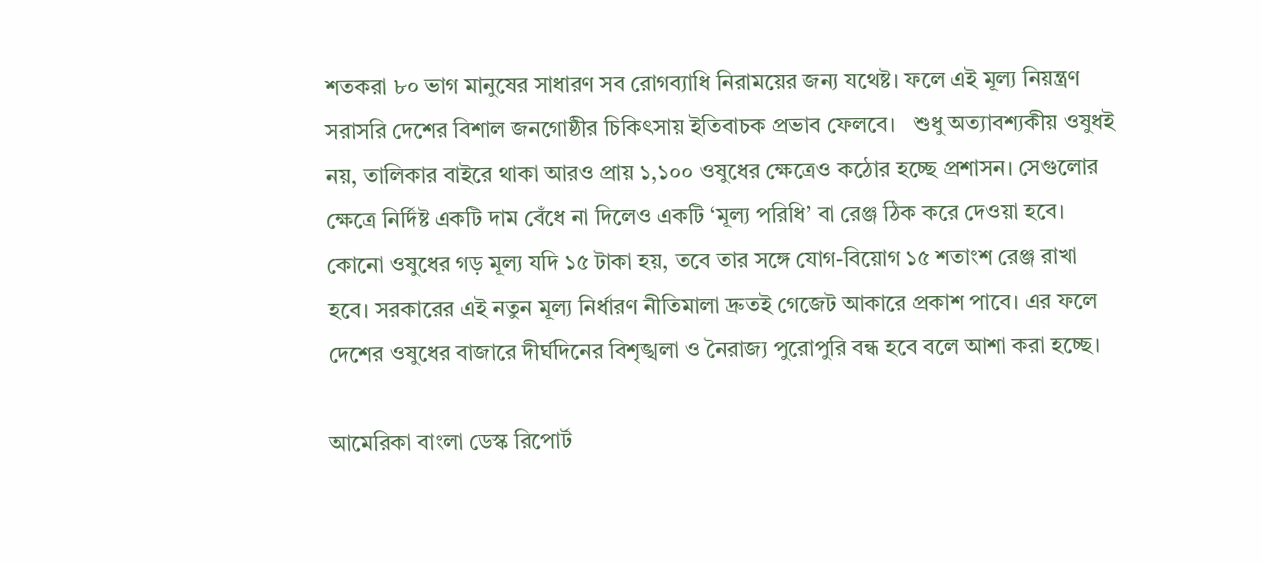শতকরা ৮০ ভাগ মানুষের সাধারণ সব রোগব্যাধি নিরাময়ের জন্য যথেষ্ট। ফলে এই মূল্য নিয়ন্ত্রণ সরাসরি দেশের বিশাল জনগোষ্ঠীর চিকিৎসায় ইতিবাচক প্রভাব ফেলবে।   শুধু অত্যাবশ্যকীয় ওষুধই নয়, তালিকার বাইরে থাকা আরও প্রায় ১,১০০ ওষুধের ক্ষেত্রেও কঠোর হচ্ছে প্রশাসন। সেগুলোর ক্ষেত্রে নির্দিষ্ট একটি দাম বেঁধে না দিলেও একটি ‘মূল্য পরিধি’ বা রেঞ্জ ঠিক করে দেওয়া হবে। কোনো ওষুধের গড় মূল্য যদি ১৫ টাকা হয়, তবে তার সঙ্গে যোগ-বিয়োগ ১৫ শতাংশ রেঞ্জ রাখা হবে। সরকারের এই নতুন মূল্য নির্ধারণ নীতিমালা দ্রুতই গেজেট আকারে প্রকাশ পাবে। এর ফলে দেশের ওষুধের বাজারে দীর্ঘদিনের বিশৃঙ্খলা ও নৈরাজ্য পুরোপুরি বন্ধ হবে বলে আশা করা হচ্ছে।

আমেরিকা বাংলা ডেস্ক রিপোর্ট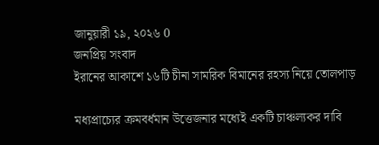জানুয়ারী ১৯, ২০২৬ 0
জনপ্রিয় সংবাদ
ইরানের আকাশে ১৬টি চীনা সামরিক বিমানের রহস্য নিয়ে তোলপাড়

মধ্যপ্রাচ্যের ক্রমবর্ধমান উত্তেজনার মধ্যেই একটি চাঞ্চল্যকর দাবি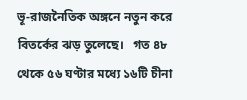ভূ-রাজনৈতিক অঙ্গনে নতুন করে বিতর্কের ঝড় তুলেছে।   গত ৪৮ থেকে ৫৬ ঘণ্টার মধ্যে ১৬টি চীনা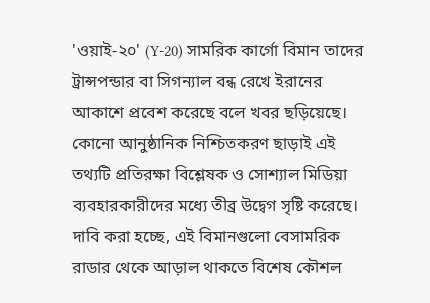'ওয়াই-২০' (Y-20) সামরিক কার্গো বিমান তাদের ট্রান্সপন্ডার বা সিগন্যাল বন্ধ রেখে ইরানের আকাশে প্রবেশ করেছে বলে খবর ছড়িয়েছে। কোনো আনুষ্ঠানিক নিশ্চিতকরণ ছাড়াই এই তথ্যটি প্রতিরক্ষা বিশ্লেষক ও সোশ্যাল মিডিয়া ব্যবহারকারীদের মধ্যে তীব্র উদ্বেগ সৃষ্টি করেছে। দাবি করা হচ্ছে, এই বিমানগুলো বেসামরিক রাডার থেকে আড়াল থাকতে বিশেষ কৌশল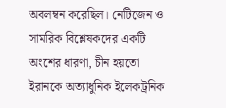অবলম্বন করেছিল। নেটিজেন ও সামরিক বিশ্লেষকদের একটি অংশের ধারণা, চীন হয়তো ইরানকে অত্যাধুনিক ইলেকট্রনিক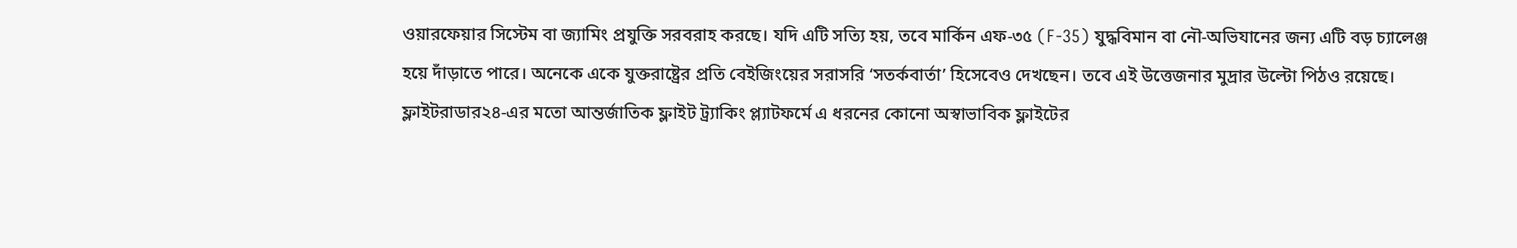ওয়ারফেয়ার সিস্টেম বা জ্যামিং প্রযুক্তি সরবরাহ করছে। যদি এটি সত্যি হয়, তবে মার্কিন এফ-৩৫ (F-35) যুদ্ধবিমান বা নৌ-অভিযানের জন্য এটি বড় চ্যালেঞ্জ হয়ে দাঁড়াতে পারে। অনেকে একে যুক্তরাষ্ট্রের প্রতি বেইজিংয়ের সরাসরি ‘সতর্কবার্তা’ হিসেবেও দেখছেন। তবে এই উত্তেজনার মুদ্রার উল্টো পিঠও রয়েছে। ফ্লাইটরাডার২৪-এর মতো আন্তর্জাতিক ফ্লাইট ট্র্যাকিং প্ল্যাটফর্মে এ ধরনের কোনো অস্বাভাবিক ফ্লাইটের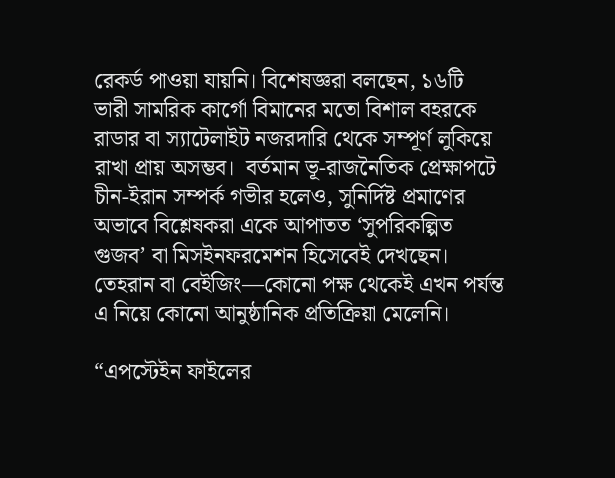রেকর্ড পাওয়া যায়নি। বিশেষজ্ঞরা বলছেন, ১৬টি ভারী সামরিক কার্গো বিমানের মতো বিশাল বহরকে রাডার বা স্যাটেলাইট নজরদারি থেকে সম্পূর্ণ লুকিয়ে রাখা প্রায় অসম্ভব।  বর্তমান ভূ-রাজনৈতিক প্রেক্ষাপটে চীন-ইরান সম্পর্ক গভীর হলেও, সুনির্দিষ্ট প্রমাণের অভাবে বিশ্লেষকরা একে আপাতত ‘সুপরিকল্পিত গুজব’ বা মিসইনফরমেশন হিসেবেই দেখছেন। তেহরান বা বেইজিং—কোনো পক্ষ থেকেই এখন পর্যন্ত এ নিয়ে কোনো আনুষ্ঠানিক প্রতিক্রিয়া মেলেনি।

“এপস্টেইন ফাইলের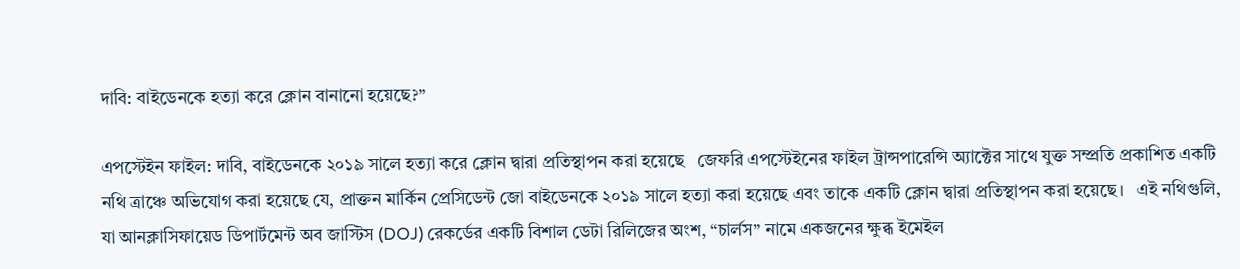দাবি: বাইডেনকে হত্যা করে ক্লোন বানানো হয়েছে?”

এপস্টেইন ফাইল: দাবি, বাইডেনকে ২০১৯ সালে হত্যা করে ক্লোন দ্বারা প্রতিস্থাপন করা হয়েছে   জেফরি এপস্টেইনের ফাইল ট্রান্সপারেন্সি অ্যাক্টের সাথে যুক্ত সম্প্রতি প্রকাশিত একটি নথি ত্রাঞ্চে অভিযোগ করা হয়েছে যে, প্রাক্তন মার্কিন প্রেসিডেন্ট জো বাইডেনকে ২০১৯ সালে হত্যা করা হয়েছে এবং তাকে একটি ক্লোন দ্বারা প্রতিস্থাপন করা হয়েছে।   এই নথিগুলি, যা আনক্লাসিফায়েড ডিপার্টমেন্ট অব জাস্টিস (DOJ) রেকর্ডের একটি বিশাল ডেটা রিলিজের অংশ, “চার্লস” নামে একজনের ক্ষুব্ধ ইমেইল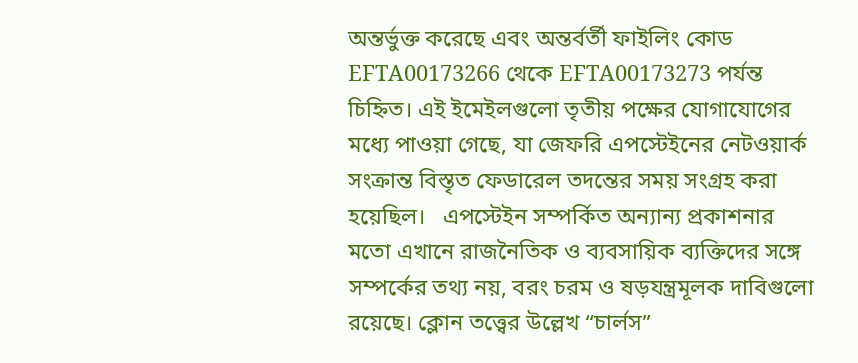অন্তর্ভুক্ত করেছে এবং অন্তর্বর্তী ফাইলিং কোড EFTA00173266 থেকে EFTA00173273 পর্যন্ত চিহ্নিত। এই ইমেইলগুলো তৃতীয় পক্ষের যোগাযোগের মধ্যে পাওয়া গেছে, যা জেফরি এপস্টেইনের নেটওয়ার্ক সংক্রান্ত বিস্তৃত ফেডারেল তদন্তের সময় সংগ্রহ করা হয়েছিল।   এপস্টেইন সম্পর্কিত অন্যান্য প্রকাশনার মতো এখানে রাজনৈতিক ও ব্যবসায়িক ব্যক্তিদের সঙ্গে সম্পর্কের তথ্য নয়, বরং চরম ও ষড়যন্ত্রমূলক দাবিগুলো রয়েছে। ক্লোন তত্ত্বের উল্লেখ “চার্লস”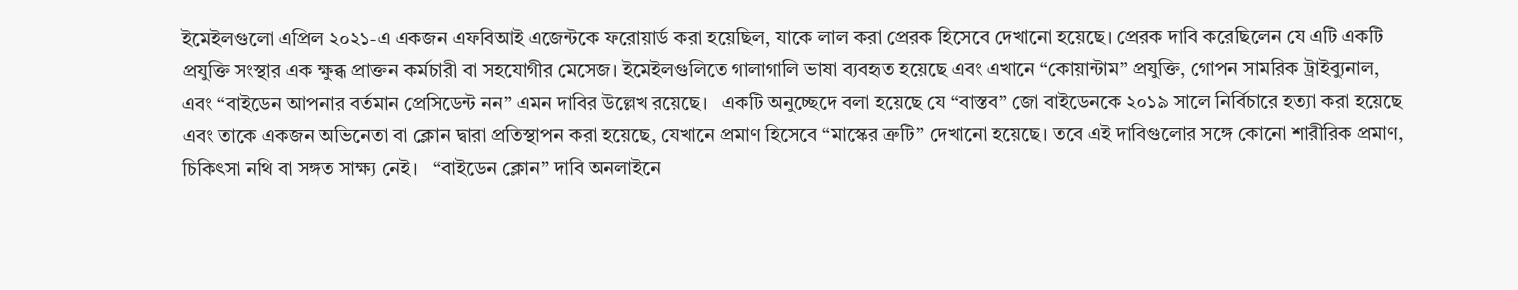ইমেইলগুলো এপ্রিল ২০২১-এ একজন এফবিআই এজেন্টকে ফরোয়ার্ড করা হয়েছিল, যাকে লাল করা প্রেরক হিসেবে দেখানো হয়েছে। প্রেরক দাবি করেছিলেন যে এটি একটি প্রযুক্তি সংস্থার এক ক্ষুব্ধ প্রাক্তন কর্মচারী বা সহযোগীর মেসেজ। ইমেইলগুলিতে গালাগালি ভাষা ব্যবহৃত হয়েছে এবং এখানে “কোয়ান্টাম” প্রযুক্তি, গোপন সামরিক ট্রাইব্যুনাল, এবং “বাইডেন আপনার বর্তমান প্রেসিডেন্ট নন” এমন দাবির উল্লেখ রয়েছে।   একটি অনুচ্ছেদে বলা হয়েছে যে “বাস্তব” জো বাইডেনকে ২০১৯ সালে নির্বিচারে হত্যা করা হয়েছে এবং তাকে একজন অভিনেতা বা ক্লোন দ্বারা প্রতিস্থাপন করা হয়েছে, যেখানে প্রমাণ হিসেবে “মাস্কের ত্রুটি” দেখানো হয়েছে। তবে এই দাবিগুলোর সঙ্গে কোনো শারীরিক প্রমাণ, চিকিৎসা নথি বা সঙ্গত সাক্ষ্য নেই।   “বাইডেন ক্লোন” দাবি অনলাইনে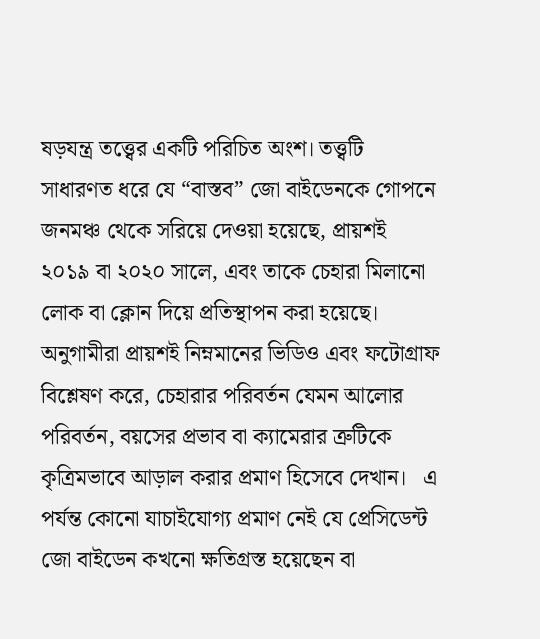ষড়যন্ত্র তত্ত্বের একটি পরিচিত অংশ। তত্ত্বটি সাধারণত ধরে যে “বাস্তব” জো বাইডেনকে গোপনে জনমঞ্চ থেকে সরিয়ে দেওয়া হয়েছে, প্রায়শই ২০১৯ বা ২০২০ সালে, এবং তাকে চেহারা মিলানো লোক বা ক্লোন দিয়ে প্রতিস্থাপন করা হয়েছে।   অনুগামীরা প্রায়শই নিম্নমানের ভিডিও এবং ফটোগ্রাফ বিশ্লেষণ করে, চেহারার পরিবর্তন যেমন আলোর পরিবর্তন, বয়সের প্রভাব বা ক্যামেরার ত্রুটিকে কৃত্রিমভাবে আড়াল করার প্রমাণ হিসেবে দেখান।   এ পর্যন্ত কোনো যাচাইযোগ্য প্রমাণ নেই যে প্রেসিডেন্ট জো বাইডেন কখনো ক্ষতিগ্রস্ত হয়েছেন বা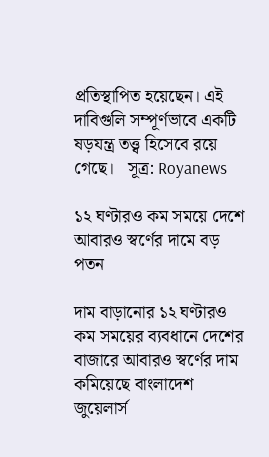প্রতিস্থাপিত হয়েছেন। এই দাবিগুলি সম্পূর্ণভাবে একটি ষড়যন্ত্র তত্ত্ব হিসেবে রয়ে গেছে।   সূত্র: Royanews

১২ ঘণ্টারও কম সময়ে দেশে আবারও স্বর্ণের দামে বড় পতন

দাম বাড়ানোর ১২ ঘণ্টারও কম সময়ের ব্যবধানে দেশের বাজারে আবারও স্বর্ণের দাম কমিয়েছে বাংলাদেশ জুয়েলার্স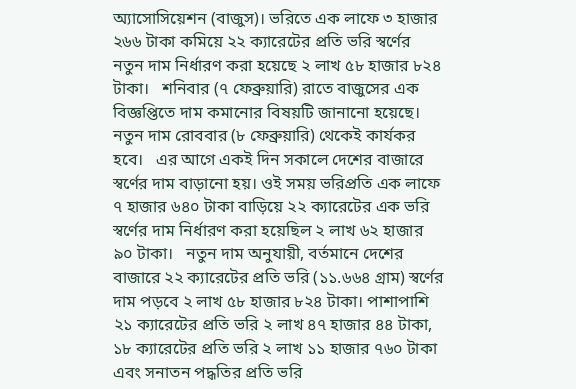অ্যাসোসিয়েশন (বাজুস)। ভরিতে এক লাফে ৩ হাজার ২৬৬ টাকা কমিয়ে ২২ ক্যারেটের প্রতি ভরি স্বর্ণের নতুন দাম নির্ধারণ করা হয়েছে ২ লাখ ৫৮ হাজার ৮২৪ টাকা।   শনিবার (৭ ফেব্রুয়ারি) রাতে বাজুসের এক বিজ্ঞপ্তিতে দাম কমানোর বিষয়টি জানানো হয়েছে। নতুন দাম রোববার (৮ ফেব্রুয়ারি) থেকেই কার্যকর হবে।   এর আগে একই দিন সকালে দেশের বাজারে স্বর্ণের দাম বাড়ানো হয়। ওই সময় ভরিপ্রতি এক লাফে ৭ হাজার ৬৪০ টাকা বাড়িয়ে ২২ ক্যারেটের এক ভরি স্বর্ণের দাম নির্ধারণ করা হয়েছিল ২ লাখ ৬২ হাজার ৯০ টাকা।   নতুন দাম অনুযায়ী, বর্তমানে দেশের বাজারে ২২ ক্যারেটের প্রতি ভরি (১১.৬৬৪ গ্রাম) স্বর্ণের দাম পড়বে ২ লাখ ৫৮ হাজার ৮২৪ টাকা। পাশাপাশি ২১ ক্যারেটের প্রতি ভরি ২ লাখ ৪৭ হাজার ৪৪ টাকা, ১৮ ক্যারেটের প্রতি ভরি ২ লাখ ১১ হাজার ৭৬০ টাকা এবং সনাতন পদ্ধতির প্রতি ভরি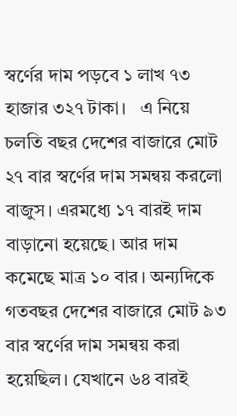স্বর্ণের দাম পড়বে ১ লাখ ৭৩ হাজার ৩২৭ টাকা।   এ নিয়ে চলতি বছর দেশের বাজারে মোট ২৭ বার স্বর্ণের দাম সমন্বয় করলো বাজুস। এরমধ্যে ১৭ বারই দাম বাড়ানো হয়েছে। আর দাম কমেছে মাত্র ১০ বার। অন্যদিকে গতবছর দেশের বাজারে মোট ৯৩ বার স্বর্ণের দাম সমন্বয় করা হয়েছিল। যেখানে ৬৪ বারই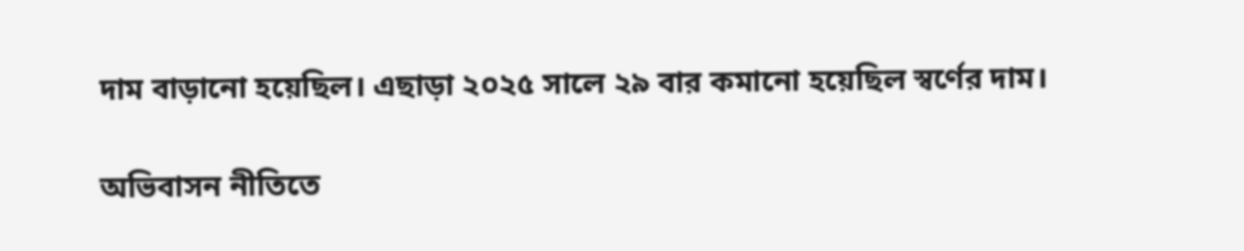দাম বাড়ানো হয়েছিল। এছাড়া ২০২৫ সালে ২৯ বার কমানো হয়েছিল স্বর্ণের দাম।

অভিবাসন নীতিতে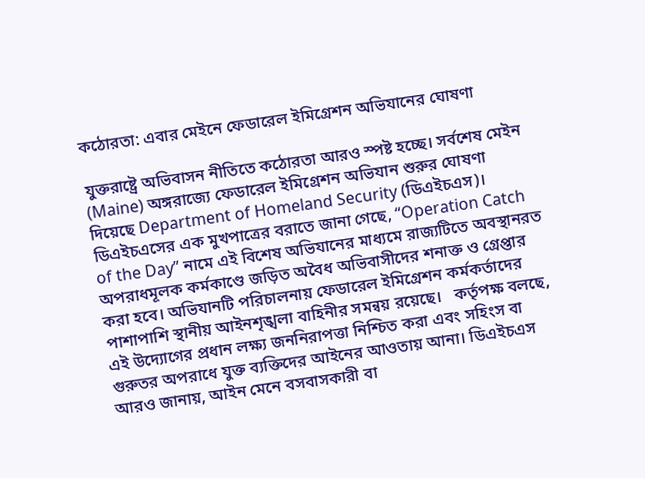কঠোরতা: এবার মেইনে ফেডারেল ইমিগ্রেশন অভিযানের ঘোষণা

যুক্তরাষ্ট্রে অভিবাসন নীতিতে কঠোরতা আরও স্পষ্ট হচ্ছে। সর্বশেষ মেইন (Maine) অঙ্গরাজ্যে ফেডারেল ইমিগ্রেশন অভিযান শুরুর ঘোষণা দিয়েছে Department of Homeland Security (ডিএইচএস)।   ডিএইচএসের এক মুখপাত্রের বরাতে জানা গেছে, “Operation Catch of the Day” নামে এই বিশেষ অভিযানের মাধ্যমে রাজ্যটিতে অবস্থানরত অপরাধমূলক কর্মকাণ্ডে জড়িত অবৈধ অভিবাসীদের শনাক্ত ও গ্রেপ্তার করা হবে। অভিযানটি পরিচালনায় ফেডারেল ইমিগ্রেশন কর্মকর্তাদের পাশাপাশি স্থানীয় আইনশৃঙ্খলা বাহিনীর সমন্বয় রয়েছে।   কর্তৃপক্ষ বলছে, এই উদ্যোগের প্রধান লক্ষ্য জননিরাপত্তা নিশ্চিত করা এবং সহিংস বা গুরুতর অপরাধে যুক্ত ব্যক্তিদের আইনের আওতায় আনা। ডিএইচএস আরও জানায়, আইন মেনে বসবাসকারী বা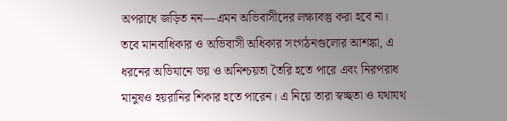অপরাধে জড়িত নন—এমন অভিবাসীদের লক্ষ্যবস্তু করা হবে না।   তবে মানবাধিকার ও অভিবাসী অধিকার সংগঠনগুলোর আশঙ্কা, এ ধরনের অভিযানে ভয় ও অনিশ্চয়তা তৈরি হতে পারে এবং নিরপরাধ মানুষও হয়রানির শিকার হতে পারেন। এ নিয়ে তারা স্বচ্ছতা ও যথাযথ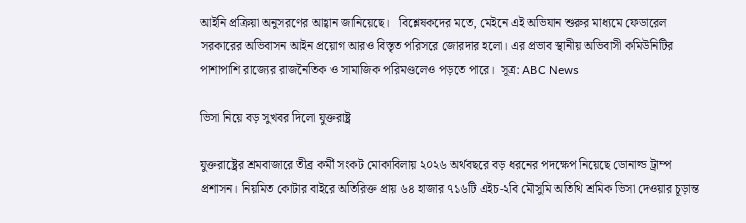আইনি প্রক্রিয়া অনুসরণের আহ্বান জানিয়েছে।   বিশ্লেষকদের মতে, মেইনে এই অভিযান শুরুর মাধ্যমে ফেডারেল সরকারের অভিবাসন আইন প্রয়োগ আরও বিস্তৃত পরিসরে জোরদার হলো। এর প্রভাব স্থানীয় অভিবাসী কমিউনিটির পাশাপাশি রাজ্যের রাজনৈতিক ও সামাজিক পরিমণ্ডলেও পড়তে পারে।  সূত্র: ABC News

ভিসা নিয়ে বড় সুখবর দিলো যুক্তরাষ্ট্র

যুক্তরাষ্ট্রের শ্রমবাজারে তীব্র কর্মী সংকট মোকাবিলায় ২০২৬ অর্থবছরে বড় ধরনের পদক্ষেপ নিয়েছে ডোনাল্ড ট্রাম্প প্রশাসন। নিয়মিত কোটার বাইরে অতিরিক্ত প্রায় ৬৪ হাজার ৭১৬টি এইচ-২বি মৌসুমি অতিথি শ্রমিক ভিসা দেওয়ার চূড়ান্ত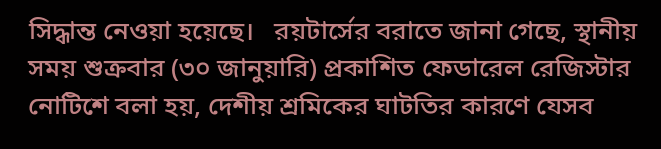সিদ্ধান্ত নেওয়া হয়েছে।   রয়টার্সের বরাতে জানা গেছে, স্থানীয় সময় শুক্রবার (৩০ জানুয়ারি) প্রকাশিত ফেডারেল রেজিস্টার নোটিশে বলা হয়, দেশীয় শ্রমিকের ঘাটতির কারণে যেসব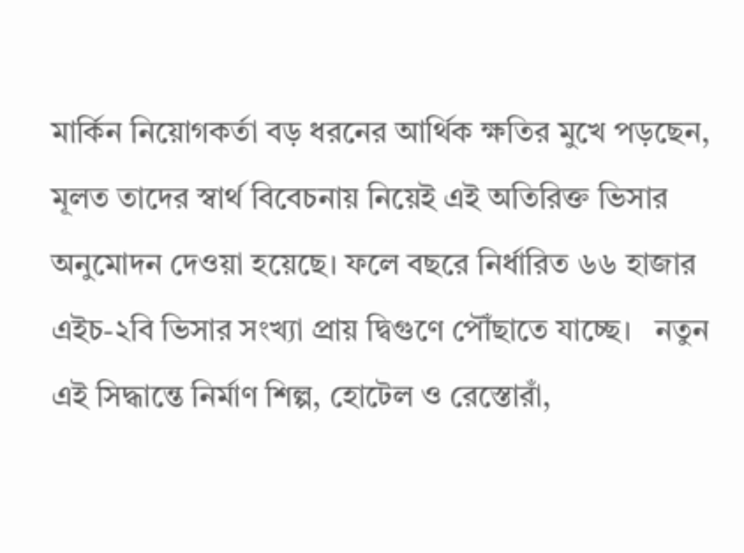মার্কিন নিয়োগকর্তা বড় ধরনের আর্থিক ক্ষতির মুখে পড়ছেন, মূলত তাদের স্বার্থ বিবেচনায় নিয়েই এই অতিরিক্ত ভিসার অনুমোদন দেওয়া হয়েছে। ফলে বছরে নির্ধারিত ৬৬ হাজার এইচ-২বি ভিসার সংখ্যা প্রায় দ্বিগুণে পৌঁছাতে যাচ্ছে।   নতুন এই সিদ্ধান্তে নির্মাণ শিল্প, হোটেল ও রেস্তোরাঁ,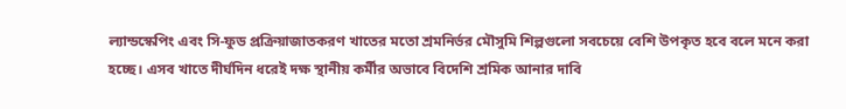ল্যান্ডস্কেপিং এবং সি-ফুড প্রক্রিয়াজাতকরণ খাতের মতো শ্রমনির্ভর মৌসুমি শিল্পগুলো সবচেয়ে বেশি উপকৃত হবে বলে মনে করা হচ্ছে। এসব খাতে দীর্ঘদিন ধরেই দক্ষ স্থানীয় কর্মীর অভাবে বিদেশি শ্রমিক আনার দাবি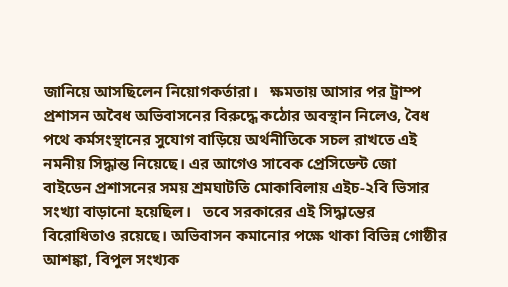জানিয়ে আসছিলেন নিয়োগকর্তারা।   ক্ষমতায় আসার পর ট্রাম্প প্রশাসন অবৈধ অভিবাসনের বিরুদ্ধে কঠোর অবস্থান নিলেও, বৈধ পথে কর্মসংস্থানের সুযোগ বাড়িয়ে অর্থনীতিকে সচল রাখতে এই নমনীয় সিদ্ধান্ত নিয়েছে। এর আগেও সাবেক প্রেসিডেন্ট জো বাইডেন প্রশাসনের সময় শ্রমঘাটতি মোকাবিলায় এইচ-২বি ভিসার সংখ্যা বাড়ানো হয়েছিল।   তবে সরকারের এই সিদ্ধান্তের বিরোধিতাও রয়েছে। অভিবাসন কমানোর পক্ষে থাকা বিভিন্ন গোষ্ঠীর আশঙ্কা, বিপুল সংখ্যক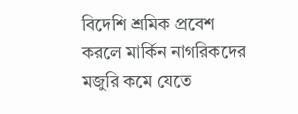বিদেশি শ্রমিক প্রবেশ করলে মার্কিন নাগরিকদের মজুরি কমে যেতে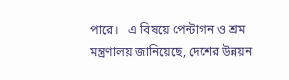পারে।   এ বিষয়ে পেন্টাগন ও শ্রম মন্ত্রণালয় জানিয়েছে, দেশের উন্নয়ন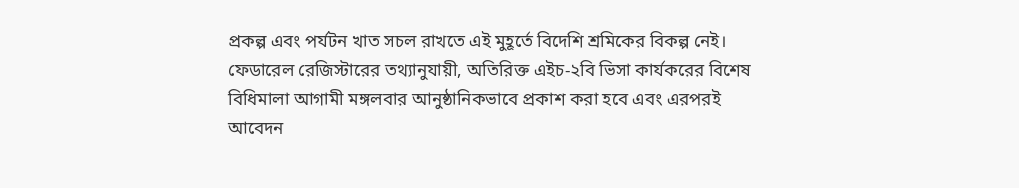প্রকল্প এবং পর্যটন খাত সচল রাখতে এই মুহূর্তে বিদেশি শ্রমিকের বিকল্প নেই। ফেডারেল রেজিস্টারের তথ্যানুযায়ী, অতিরিক্ত এইচ-২বি ভিসা কার্যকরের বিশেষ বিধিমালা আগামী মঙ্গলবার আনুষ্ঠানিকভাবে প্রকাশ করা হবে এবং এরপরই আবেদন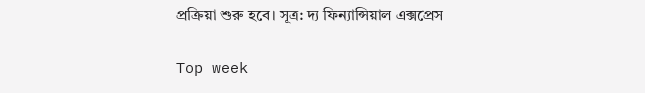প্রক্রিয়া শুরু হবে। সূত্র: দ্য ফিন্যান্সিয়াল এক্সপ্রেস

Top week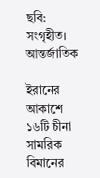ছবি: সংগৃহীত।
আন্তর্জাতিক

ইরানের আকাশে ১৬টি চীনা সামরিক বিমানের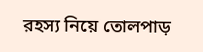রহস্য নিয়ে তোলপাড়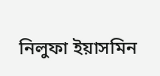নিলুফা ইয়াসমিন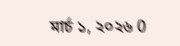মার্চ ১, ২০২৬ 0